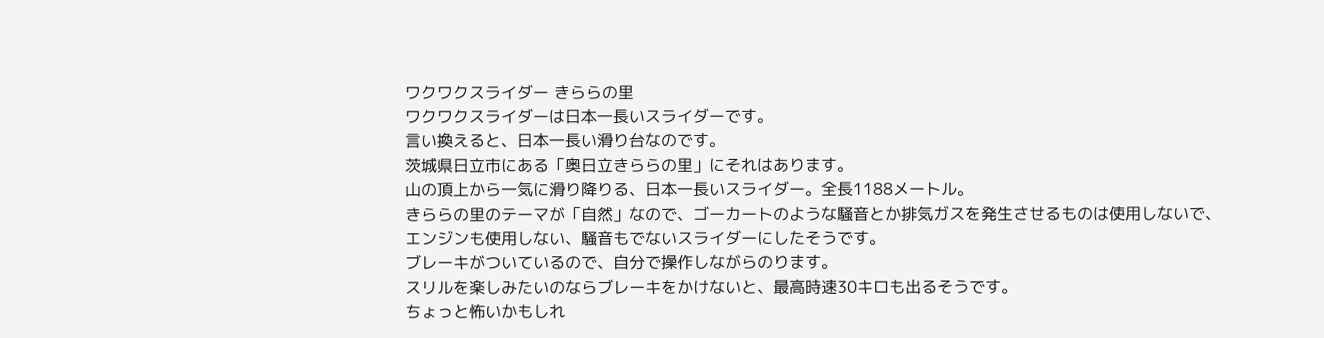ワクワクスライダー きららの里
ワクワクスライダーは日本一長いスライダーです。
言い換えると、日本一長い滑り台なのです。
茨城県日立市にある「奥日立きららの里」にそれはあります。
山の頂上から一気に滑り降りる、日本一長いスライダー。全長1188メートル。
きららの里のテーマが「自然」なので、ゴーカートのような騒音とか排気ガスを発生させるものは使用しないで、エンジンも使用しない、騒音もでないスライダーにしたそうです。
ブレーキがついているので、自分で操作しながらのります。
スリルを楽しみたいのならブレーキをかけないと、最高時速30キロも出るそうです。
ちょっと怖いかもしれ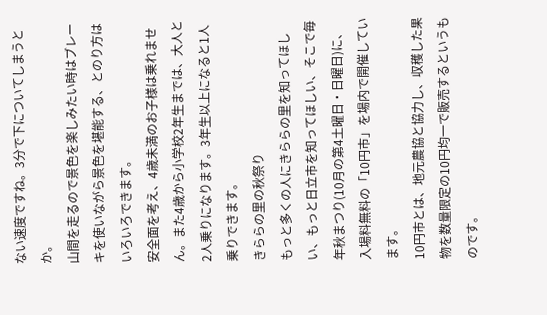ない速度ですね。3分で下についてしまうとか。
山間を走るので景色を楽しみたい時はブレーキを使いながら景色を堪能する、とのり方はいろいろできます。
安全面を考え、4歳未満のお子様は乗れません。また4歳から小学校2年生までは、大人と2人乗りになります。3年生以上になると1人乗りできます。
きららの里の秋祭り
もっと多くの人にきららの里を知ってほしい、もっと日立市を知ってほしい、そこで毎年秋まつり(10月の第4土曜日・日曜日)に、入場料無料の「10円市」を場内で開催しています。
10円市とは、地元農協と協力し、収穫した果物を数量限定の10円均一で販売するというものです。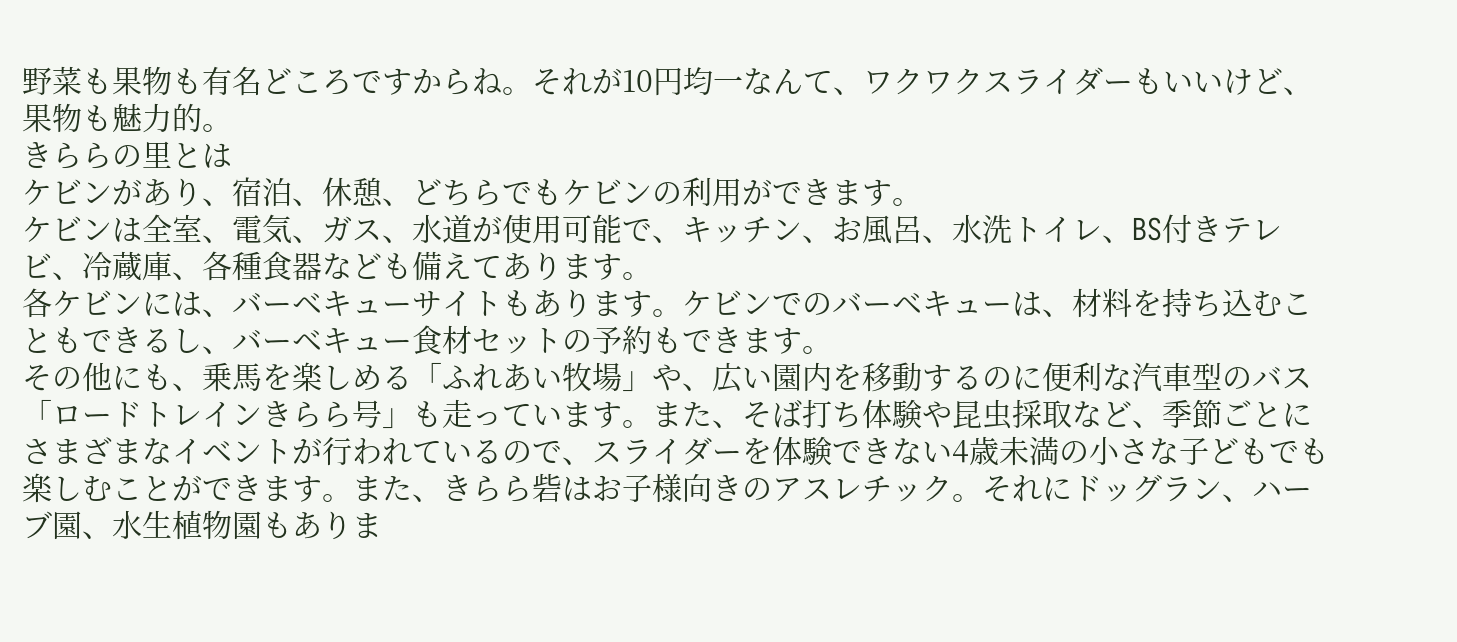野菜も果物も有名どころですからね。それが10円均一なんて、ワクワクスライダーもいいけど、果物も魅力的。
きららの里とは
ケビンがあり、宿泊、休憩、どちらでもケビンの利用ができます。
ケビンは全室、電気、ガス、水道が使用可能で、キッチン、お風呂、水洗トイレ、BS付きテレビ、冷蔵庫、各種食器なども備えてあります。
各ケビンには、バーベキューサイトもあります。ケビンでのバーベキューは、材料を持ち込むこともできるし、バーベキュー食材セットの予約もできます。
その他にも、乗馬を楽しめる「ふれあい牧場」や、広い園内を移動するのに便利な汽車型のバス「ロードトレインきらら号」も走っています。また、そば打ち体験や昆虫採取など、季節ごとにさまざまなイベントが行われているので、スライダーを体験できない4歳未満の小さな子どもでも楽しむことができます。また、きらら砦はお子様向きのアスレチック。それにドッグラン、ハーブ園、水生植物園もありま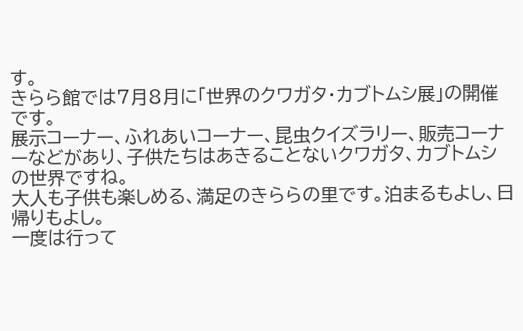す。
きらら館では7月8月に「世界のクワガタ・カブトムシ展」の開催です。
展示コーナー、ふれあいコーナー、昆虫クイズラリー、販売コーナーなどがあり、子供たちはあきることないクワガタ、カブトムシの世界ですね。
大人も子供も楽しめる、満足のきららの里です。泊まるもよし、日帰りもよし。
一度は行って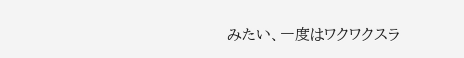みたい、一度はワクワクスラ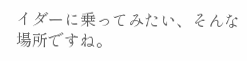イダーに乗ってみたい、そんな場所ですね。